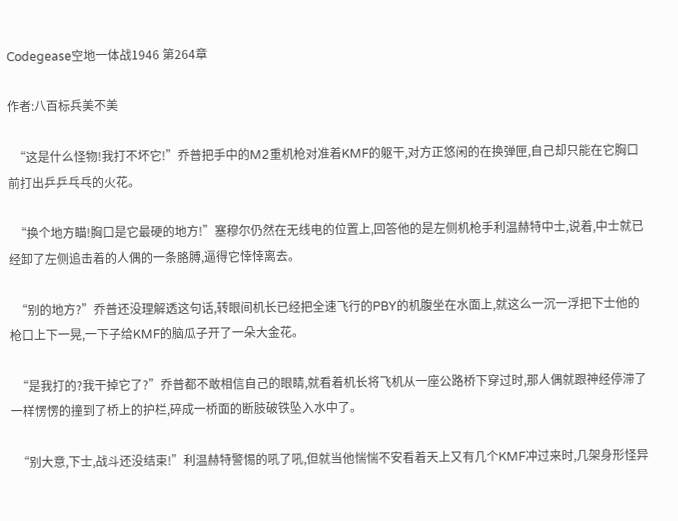Codegease空地一体战1946 第264章

作者:八百标兵美不美

  “这是什么怪物!我打不坏它!”乔普把手中的M2重机枪对准着KMF的躯干,对方正悠闲的在换弹匣,自己却只能在它胸口前打出乒乒乓乓的火花。

  “换个地方瞄!胸口是它最硬的地方!”塞穆尔仍然在无线电的位置上,回答他的是左侧机枪手利温赫特中士,说着,中士就已经卸了左侧追击着的人偶的一条胳膊,逼得它悻悻离去。

  “别的地方?”乔普还没理解透这句话,转眼间机长已经把全速飞行的PBY的机腹坐在水面上,就这么一沉一浮把下士他的枪口上下一晃,一下子给KMF的脑瓜子开了一朵大金花。

  “是我打的?我干掉它了?”乔普都不敢相信自己的眼睛,就看着机长将飞机从一座公路桥下穿过时,那人偶就跟神经停滞了一样愣愣的撞到了桥上的护栏,碎成一桥面的断肢破铁坠入水中了。

  “别大意,下士,战斗还没结束!”利温赫特警惕的吼了吼,但就当他惴惴不安看着天上又有几个KMF冲过来时,几架身形怪异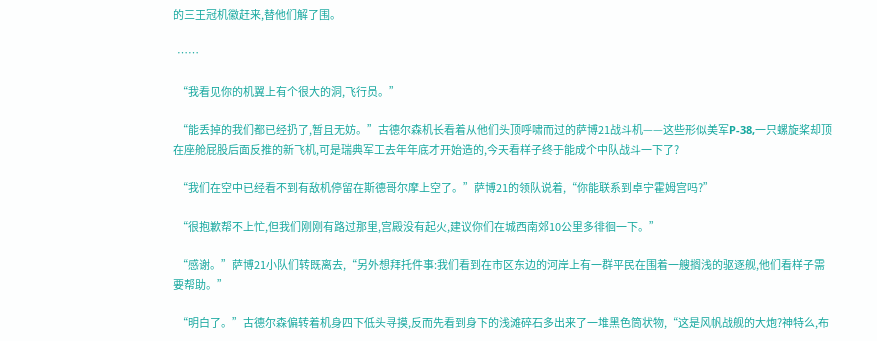的三王冠机徽赶来,替他们解了围。

  ……

  “我看见你的机翼上有个很大的洞,飞行员。”

  “能丢掉的我们都已经扔了,暂且无妨。”古德尔森机长看着从他们头顶呼啸而过的萨博21战斗机——这些形似美军P-38,一只螺旋桨却顶在座舱屁股后面反推的新飞机,可是瑞典军工去年年底才开始造的,今天看样子终于能成个中队战斗一下了?

  “我们在空中已经看不到有敌机停留在斯德哥尔摩上空了。”萨博21的领队说着,“你能联系到卓宁霍姆宫吗?”

  “很抱歉帮不上忙,但我们刚刚有路过那里,宫殿没有起火,建议你们在城西南郊10公里多徘徊一下。”

  “感谢。”萨博21小队们转既离去,“另外想拜托件事:我们看到在市区东边的河岸上有一群平民在围着一艘搁浅的驱逐舰,他们看样子需要帮助。”

  “明白了。”古德尔森偏转着机身四下低头寻摸,反而先看到身下的浅滩碎石多出来了一堆黑色筒状物,“这是风帆战舰的大炮?神特么,布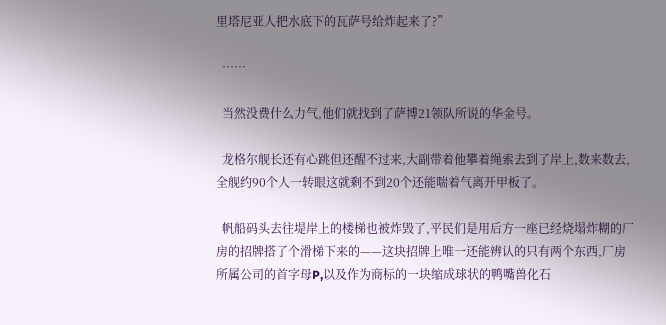里塔尼亚人把水底下的瓦萨号给炸起来了?”

  ……

  当然没费什么力气,他们就找到了萨博21领队所说的华金号。

  龙格尔舰长还有心跳但还醒不过来,大副带着他攀着绳索去到了岸上,数来数去,全舰约90个人一转眼这就剩不到20个还能喘着气离开甲板了。

  帆船码头去往堤岸上的楼梯也被炸毁了,平民们是用后方一座已经烧塌炸糊的厂房的招牌搭了个滑梯下来的——这块招牌上唯一还能辨认的只有两个东西,厂房所属公司的首字母P,以及作为商标的一块缩成球状的鸭嘴兽化石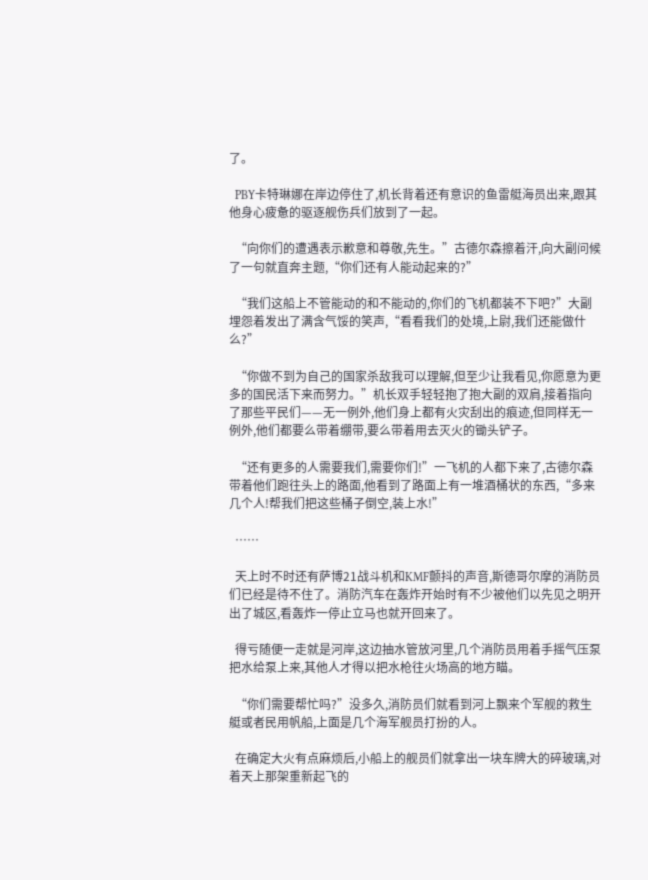了。

  PBY卡特琳娜在岸边停住了,机长背着还有意识的鱼雷艇海员出来,跟其他身心疲惫的驱逐舰伤兵们放到了一起。

  “向你们的遭遇表示歉意和尊敬,先生。”古德尔森擦着汗,向大副问候了一句就直奔主题,“你们还有人能动起来的?”

  “我们这船上不管能动的和不能动的,你们的飞机都装不下吧?”大副埋怨着发出了满含气馁的笑声,“看看我们的处境,上尉,我们还能做什么?”

  “你做不到为自己的国家杀敌我可以理解,但至少让我看见,你愿意为更多的国民活下来而努力。”机长双手轻轻抱了抱大副的双肩,接着指向了那些平民们——无一例外,他们身上都有火灾刮出的痕迹,但同样无一例外,他们都要么带着绷带,要么带着用去灭火的锄头铲子。

  “还有更多的人需要我们,需要你们!”一飞机的人都下来了,古德尔森带着他们跑往头上的路面,他看到了路面上有一堆酒桶状的东西,“多来几个人!帮我们把这些桶子倒空,装上水!”

  ……

  天上时不时还有萨博21战斗机和KMF颤抖的声音,斯德哥尔摩的消防员们已经是待不住了。消防汽车在轰炸开始时有不少被他们以先见之明开出了城区,看轰炸一停止立马也就开回来了。

  得亏随便一走就是河岸,这边抽水管放河里,几个消防员用着手摇气压泵把水给泵上来,其他人才得以把水枪往火场高的地方瞄。

  “你们需要帮忙吗?”没多久,消防员们就看到河上飘来个军舰的救生艇或者民用帆船,上面是几个海军舰员打扮的人。

  在确定大火有点麻烦后,小船上的舰员们就拿出一块车牌大的碎玻璃,对着天上那架重新起飞的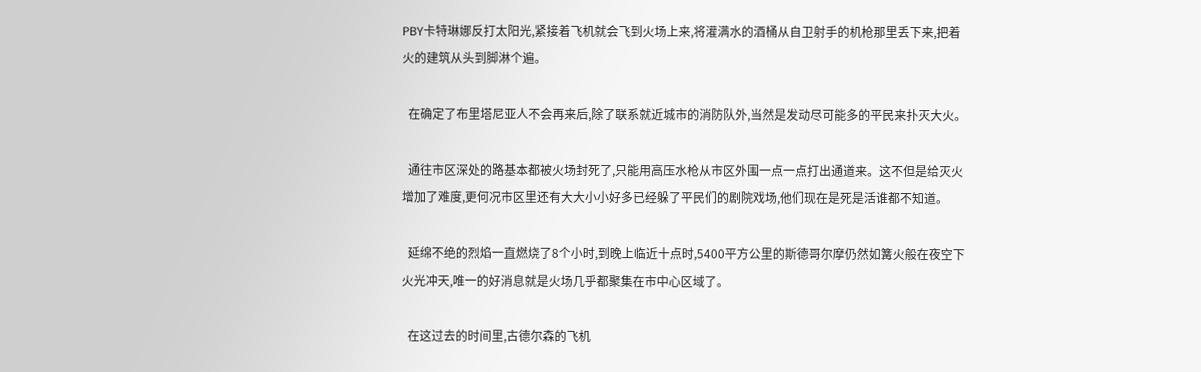PBY卡特琳娜反打太阳光,紧接着飞机就会飞到火场上来,将灌满水的酒桶从自卫射手的机枪那里丢下来,把着火的建筑从头到脚淋个遍。

  在确定了布里塔尼亚人不会再来后,除了联系就近城市的消防队外,当然是发动尽可能多的平民来扑灭大火。

  通往市区深处的路基本都被火场封死了,只能用高压水枪从市区外围一点一点打出通道来。这不但是给灭火增加了难度,更何况市区里还有大大小小好多已经躲了平民们的剧院戏场,他们现在是死是活谁都不知道。

  延绵不绝的烈焰一直燃烧了8个小时,到晚上临近十点时,5400平方公里的斯德哥尔摩仍然如篝火般在夜空下火光冲天,唯一的好消息就是火场几乎都聚集在市中心区域了。

  在这过去的时间里,古德尔森的飞机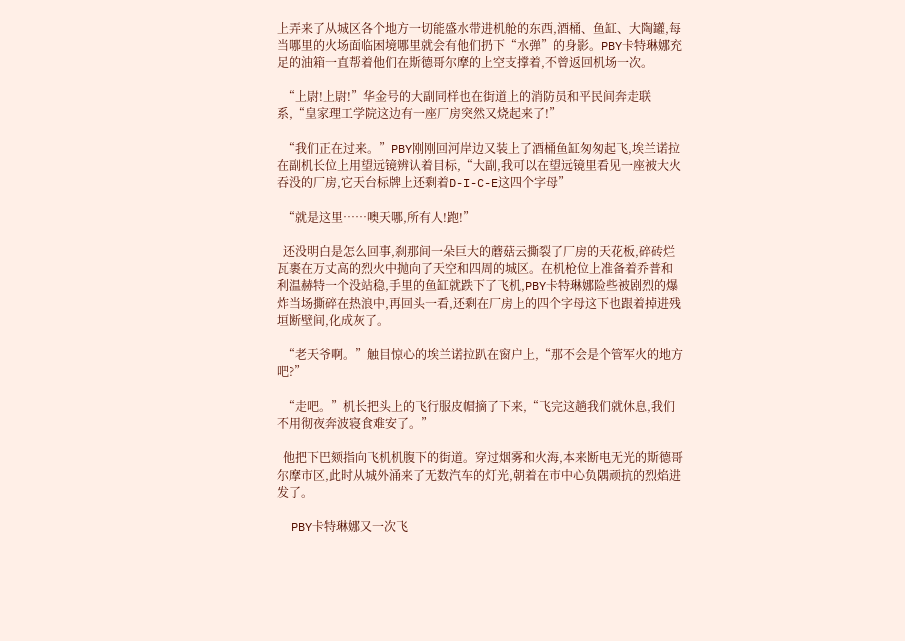上弄来了从城区各个地方一切能盛水带进机舱的东西,酒桶、鱼缸、大陶罐,每当哪里的火场面临困境哪里就会有他们扔下“水弹”的身影。PBY卡特琳娜充足的油箱一直帮着他们在斯德哥尔摩的上空支撑着,不曾返回机场一次。

  “上尉!上尉!”华金号的大副同样也在街道上的消防员和平民间奔走联系,“皇家理工学院这边有一座厂房突然又烧起来了!”

  “我们正在过来。”PBY刚刚回河岸边又装上了酒桶鱼缸匆匆起飞,埃兰诺拉在副机长位上用望远镜辨认着目标,“大副,我可以在望远镜里看见一座被大火吞没的厂房,它天台标牌上还剩着D-I-C-E这四个字母”

  “就是这里……噢天哪,所有人!跑!”

  还没明白是怎么回事,刹那间一朵巨大的蘑菇云撕裂了厂房的天花板,碎砖烂瓦裹在万丈高的烈火中抛向了天空和四周的城区。在机枪位上准备着乔普和利温赫特一个没站稳,手里的鱼缸就跌下了飞机,PBY卡特琳娜险些被剧烈的爆炸当场撕碎在热浪中,再回头一看,还剩在厂房上的四个字母这下也跟着掉进残垣断壁间,化成灰了。

  “老天爷啊。”触目惊心的埃兰诺拉趴在窗户上,“那不会是个管军火的地方吧?”

  “走吧。”机长把头上的飞行服皮帽摘了下来,“飞完这趟我们就休息,我们不用彻夜奔波寝食难安了。”

  他把下巴颏指向飞机机腹下的街道。穿过烟雾和火海,本来断电无光的斯德哥尔摩市区,此时从城外涌来了无数汽车的灯光,朝着在市中心负隅顽抗的烈焰进发了。

  PBY卡特琳娜又一次飞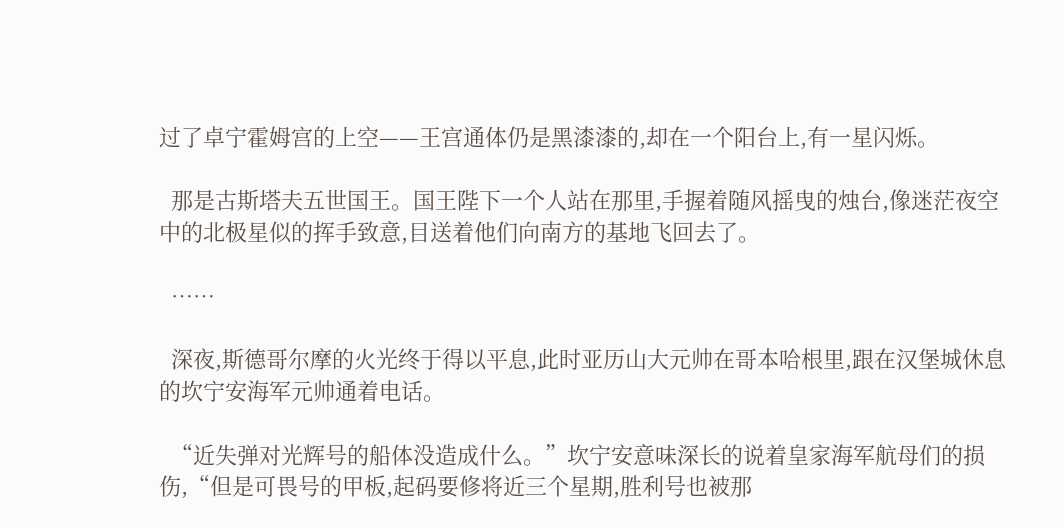过了卓宁霍姆宫的上空——王宫通体仍是黑漆漆的,却在一个阳台上,有一星闪烁。

  那是古斯塔夫五世国王。国王陛下一个人站在那里,手握着随风摇曳的烛台,像迷茫夜空中的北极星似的挥手致意,目送着他们向南方的基地飞回去了。

  ……

  深夜,斯德哥尔摩的火光终于得以平息,此时亚历山大元帅在哥本哈根里,跟在汉堡城休息的坎宁安海军元帅通着电话。

  “近失弹对光辉号的船体没造成什么。”坎宁安意味深长的说着皇家海军航母们的损伤,“但是可畏号的甲板,起码要修将近三个星期,胜利号也被那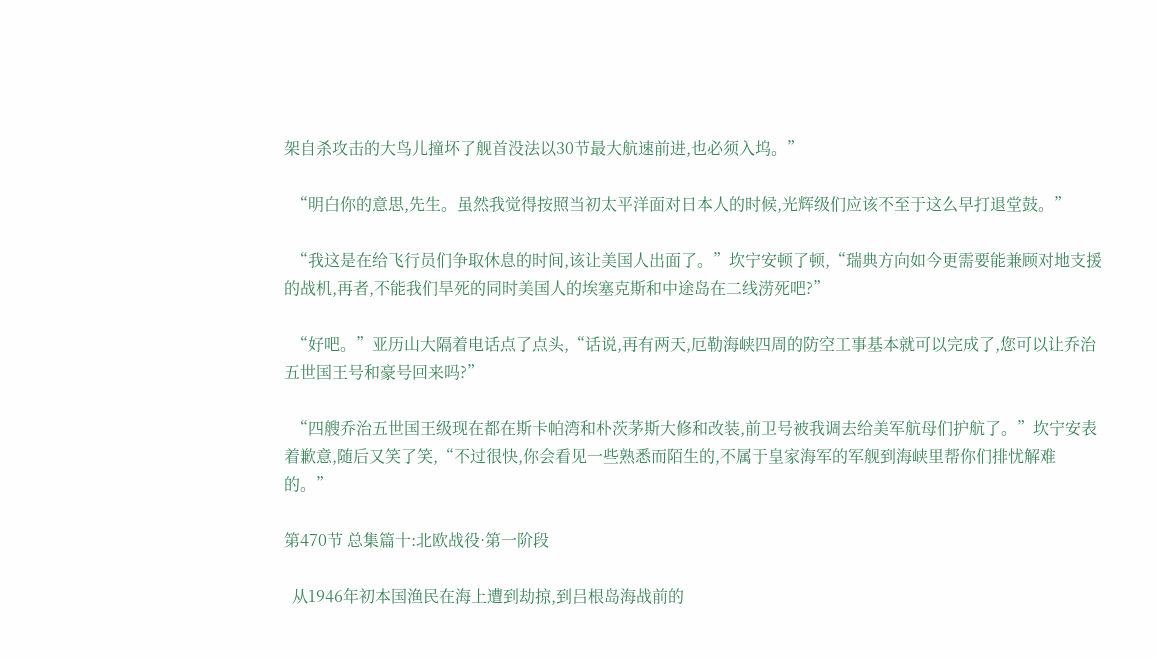架自杀攻击的大鸟儿撞坏了舰首没法以30节最大航速前进,也必须入坞。”

  “明白你的意思,先生。虽然我觉得按照当初太平洋面对日本人的时候,光辉级们应该不至于这么早打退堂鼓。”

  “我这是在给飞行员们争取休息的时间,该让美国人出面了。”坎宁安顿了顿,“瑞典方向如今更需要能兼顾对地支援的战机,再者,不能我们旱死的同时美国人的埃塞克斯和中途岛在二线涝死吧?”

  “好吧。”亚历山大隔着电话点了点头,“话说,再有两天,厄勒海峡四周的防空工事基本就可以完成了,您可以让乔治五世国王号和豪号回来吗?”

  “四艘乔治五世国王级现在都在斯卡帕湾和朴茨茅斯大修和改装,前卫号被我调去给美军航母们护航了。”坎宁安表着歉意,随后又笑了笑,“不过很快,你会看见一些熟悉而陌生的,不属于皇家海军的军舰到海峡里帮你们排忧解难的。”

第470节 总集篇十:北欧战役·第一阶段

  从1946年初本国渔民在海上遭到劫掠,到吕根岛海战前的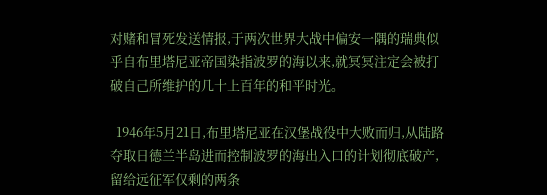对赌和冒死发送情报,于两次世界大战中偏安一隅的瑞典似乎自布里塔尼亚帝国染指波罗的海以来,就冥冥注定会被打破自己所维护的几十上百年的和平时光。

  1946年5月21日,布里塔尼亚在汉堡战役中大败而归,从陆路夺取日德兰半岛进而控制波罗的海出入口的计划彻底破产,留给远征军仅剩的两条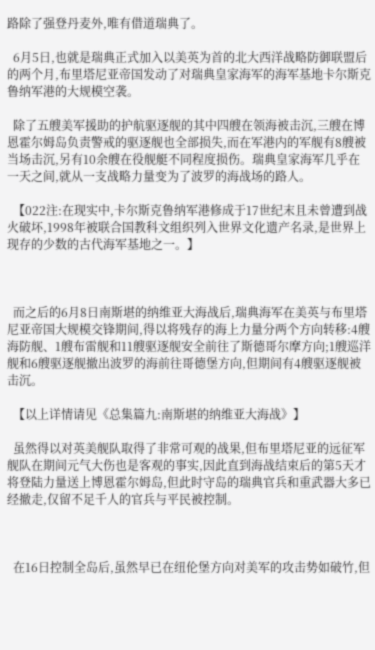路除了强登丹麦外,唯有借道瑞典了。

  6月5日,也就是瑞典正式加入以美英为首的北大西洋战略防御联盟后的两个月,布里塔尼亚帝国发动了对瑞典皇家海军的海军基地卡尔斯克鲁纳军港的大规模空袭。

  除了五艘美军援助的护航驱逐舰的其中四艘在领海被击沉,三艘在博恩霍尔姆岛负责警戒的驱逐舰也全部损失,而在军港内的军舰有8艘被当场击沉,另有10余艘在役舰艇不同程度损伤。瑞典皇家海军几乎在一天之间,就从一支战略力量变为了波罗的海战场的路人。

  【022注:在现实中,卡尔斯克鲁纳军港修成于17世纪末且未曾遭到战火破坏,1998年被联合国教科文组织列入世界文化遗产名录,是世界上现存的少数的古代海军基地之一。】



  而之后的6月8日南斯堪的纳维亚大海战后,瑞典海军在美英与布里塔尼亚帝国大规模交锋期间,得以将残存的海上力量分两个方向转移:4艘海防舰、1艘布雷舰和11艘驱逐舰安全前往了斯德哥尔摩方向;1艘巡洋舰和6艘驱逐舰撤出波罗的海前往哥德堡方向,但期间有4艘驱逐舰被击沉。

  【以上详情请见《总集篇九:南斯堪的纳维亚大海战》】

  虽然得以对英美舰队取得了非常可观的战果,但布里塔尼亚的远征军舰队在期间元气大伤也是客观的事实,因此直到海战结束后的第5天才将登陆力量送上博恩霍尔姆岛,但此时守岛的瑞典官兵和重武器大多已经撤走,仅留不足千人的官兵与平民被控制。



  在16日控制全岛后,虽然早已在纽伦堡方向对美军的攻击势如破竹,但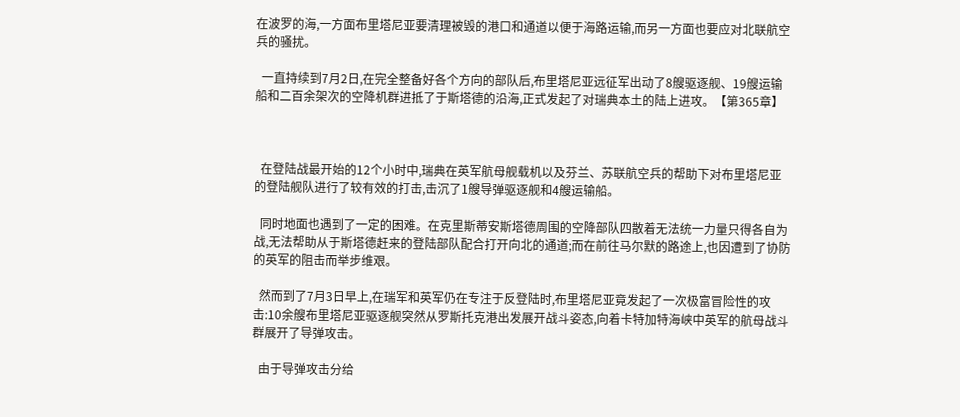在波罗的海,一方面布里塔尼亚要清理被毁的港口和通道以便于海路运输,而另一方面也要应对北联航空兵的骚扰。

  一直持续到7月2日,在完全整备好各个方向的部队后,布里塔尼亚远征军出动了8艘驱逐舰、19艘运输船和二百余架次的空降机群进抵了于斯塔德的沿海,正式发起了对瑞典本土的陆上进攻。【第365章】



  在登陆战最开始的12个小时中,瑞典在英军航母舰载机以及芬兰、苏联航空兵的帮助下对布里塔尼亚的登陆舰队进行了较有效的打击,击沉了1艘导弹驱逐舰和4艘运输船。

  同时地面也遇到了一定的困难。在克里斯蒂安斯塔德周围的空降部队四散着无法统一力量只得各自为战,无法帮助从于斯塔德赶来的登陆部队配合打开向北的通道;而在前往马尔默的路途上,也因遭到了协防的英军的阻击而举步维艰。

  然而到了7月3日早上,在瑞军和英军仍在专注于反登陆时,布里塔尼亚竟发起了一次极富冒险性的攻击:10余艘布里塔尼亚驱逐舰突然从罗斯托克港出发展开战斗姿态,向着卡特加特海峡中英军的航母战斗群展开了导弹攻击。

  由于导弹攻击分给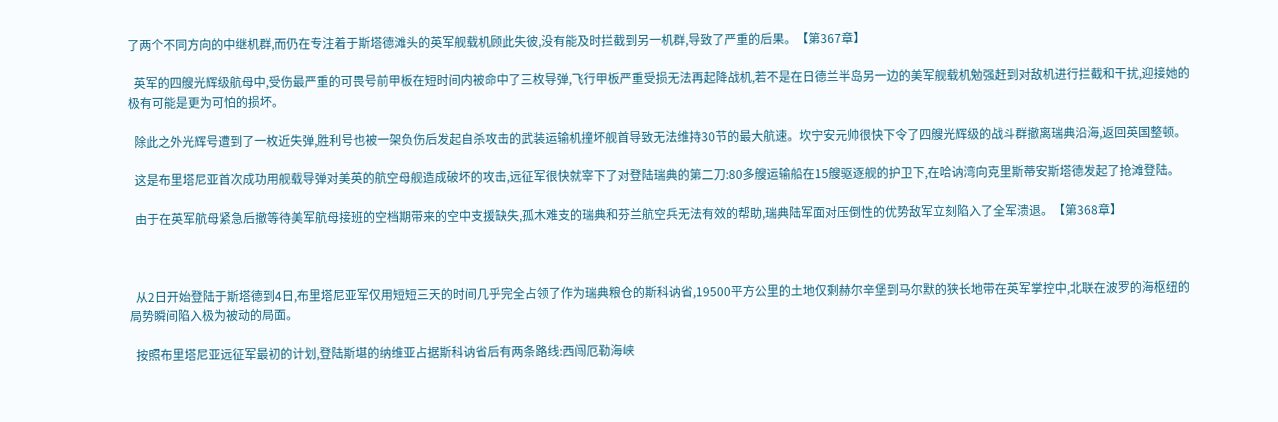了两个不同方向的中继机群,而仍在专注着于斯塔德滩头的英军舰载机顾此失彼,没有能及时拦截到另一机群,导致了严重的后果。【第367章】

  英军的四艘光辉级航母中,受伤最严重的可畏号前甲板在短时间内被命中了三枚导弹,飞行甲板严重受损无法再起降战机,若不是在日德兰半岛另一边的美军舰载机勉强赶到对敌机进行拦截和干扰,迎接她的极有可能是更为可怕的损坏。

  除此之外光辉号遭到了一枚近失弹,胜利号也被一架负伤后发起自杀攻击的武装运输机撞坏舰首导致无法维持30节的最大航速。坎宁安元帅很快下令了四艘光辉级的战斗群撤离瑞典沿海,返回英国整顿。

  这是布里塔尼亚首次成功用舰载导弹对美英的航空母舰造成破坏的攻击,远征军很快就宰下了对登陆瑞典的第二刀:80多艘运输船在15艘驱逐舰的护卫下,在哈讷湾向克里斯蒂安斯塔德发起了抢滩登陆。

  由于在英军航母紧急后撤等待美军航母接班的空档期带来的空中支援缺失,孤木难支的瑞典和芬兰航空兵无法有效的帮助,瑞典陆军面对压倒性的优势敌军立刻陷入了全军溃退。【第368章】



  从2日开始登陆于斯塔德到4日,布里塔尼亚军仅用短短三天的时间几乎完全占领了作为瑞典粮仓的斯科讷省,19500平方公里的土地仅剩赫尔辛堡到马尔默的狭长地带在英军掌控中,北联在波罗的海枢纽的局势瞬间陷入极为被动的局面。

  按照布里塔尼亚远征军最初的计划,登陆斯堪的纳维亚占据斯科讷省后有两条路线:西闯厄勒海峡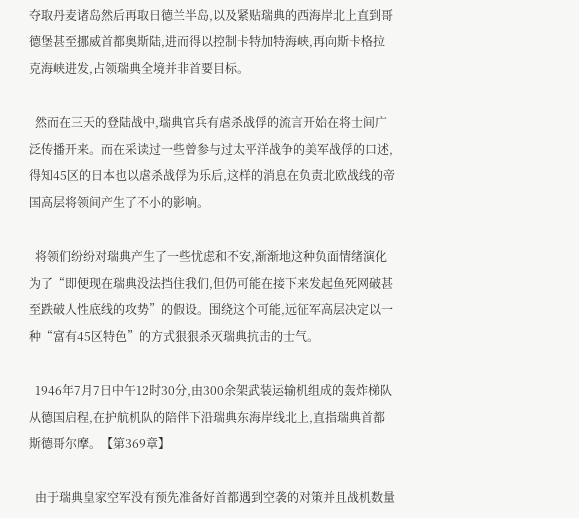夺取丹麦诸岛然后再取日德兰半岛,以及紧贴瑞典的西海岸北上直到哥德堡甚至挪威首都奥斯陆,进而得以控制卡特加特海峡,再向斯卡格拉克海峡进发,占领瑞典全境并非首要目标。

  然而在三天的登陆战中,瑞典官兵有虐杀战俘的流言开始在将士间广泛传播开来。而在采读过一些曾参与过太平洋战争的美军战俘的口述,得知45区的日本也以虐杀战俘为乐后,这样的消息在负责北欧战线的帝国高层将领间产生了不小的影响。

  将领们纷纷对瑞典产生了一些忧虑和不安,渐渐地这种负面情绪演化为了“即便现在瑞典没法挡住我们,但仍可能在接下来发起鱼死网破甚至跌破人性底线的攻势”的假设。围绕这个可能,远征军高层决定以一种“富有45区特色”的方式狠狠杀灭瑞典抗击的士气。

  1946年7月7日中午12时30分,由300余架武装运输机组成的轰炸梯队从德国启程,在护航机队的陪伴下沿瑞典东海岸线北上,直指瑞典首都斯德哥尔摩。【第369章】

  由于瑞典皇家空军没有预先准备好首都遇到空袭的对策并且战机数量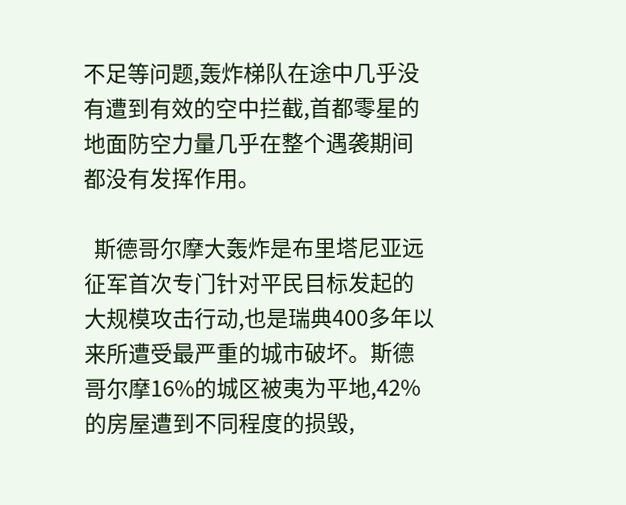不足等问题,轰炸梯队在途中几乎没有遭到有效的空中拦截,首都零星的地面防空力量几乎在整个遇袭期间都没有发挥作用。

  斯德哥尔摩大轰炸是布里塔尼亚远征军首次专门针对平民目标发起的大规模攻击行动,也是瑞典400多年以来所遭受最严重的城市破坏。斯德哥尔摩16%的城区被夷为平地,42%的房屋遭到不同程度的损毁,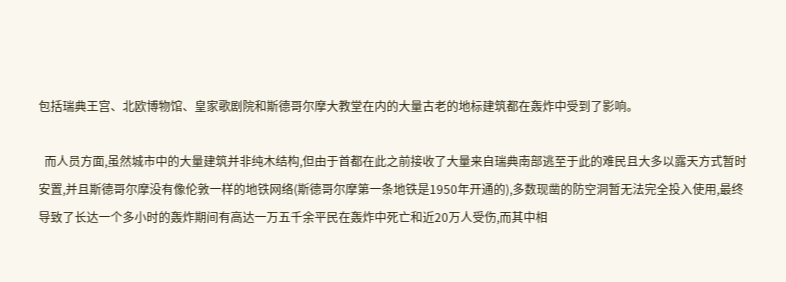包括瑞典王宫、北欧博物馆、皇家歌剧院和斯德哥尔摩大教堂在内的大量古老的地标建筑都在轰炸中受到了影响。

  而人员方面,虽然城市中的大量建筑并非纯木结构,但由于首都在此之前接收了大量来自瑞典南部逃至于此的难民且大多以露天方式暂时安置,并且斯德哥尔摩没有像伦敦一样的地铁网络(斯德哥尔摩第一条地铁是1950年开通的),多数现凿的防空洞暂无法完全投入使用,最终导致了长达一个多小时的轰炸期间有高达一万五千余平民在轰炸中死亡和近20万人受伤,而其中相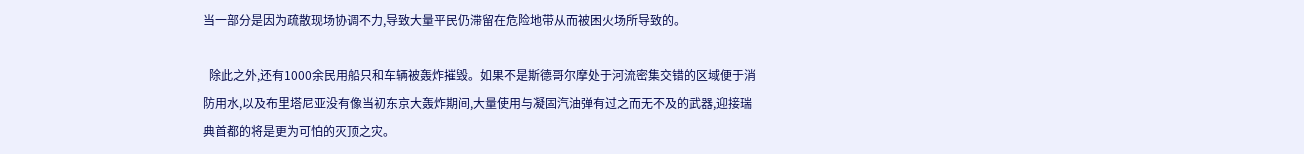当一部分是因为疏散现场协调不力,导致大量平民仍滞留在危险地带从而被困火场所导致的。

  除此之外,还有1000余民用船只和车辆被轰炸摧毁。如果不是斯德哥尔摩处于河流密集交错的区域便于消防用水,以及布里塔尼亚没有像当初东京大轰炸期间,大量使用与凝固汽油弹有过之而无不及的武器,迎接瑞典首都的将是更为可怕的灭顶之灾。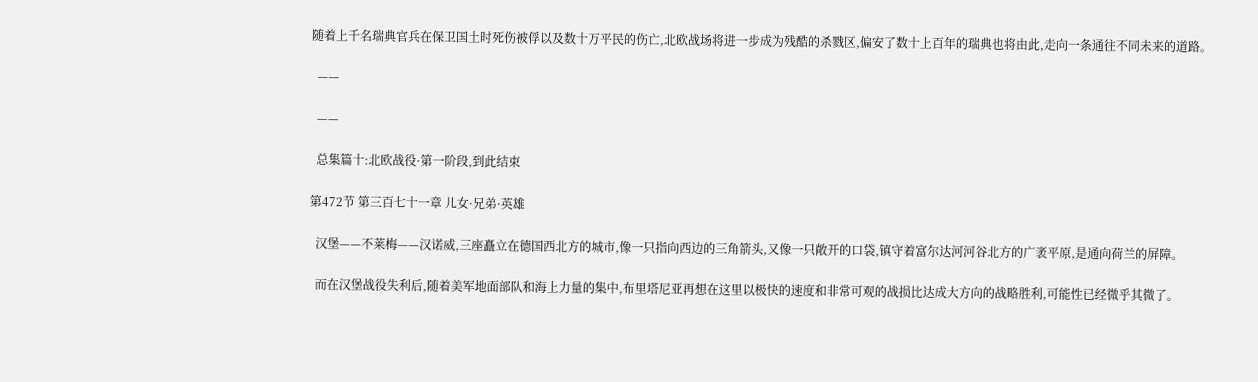随着上千名瑞典官兵在保卫国土时死伤被俘以及数十万平民的伤亡,北欧战场将进一步成为残酷的杀戮区,偏安了数十上百年的瑞典也将由此,走向一条通往不同未来的道路。

  ——

  ——

  总集篇十:北欧战役·第一阶段,到此结束

第472节 第三百七十一章 儿女·兄弟·英雄

  汉堡——不莱梅——汉诺威,三座矗立在德国西北方的城市,像一只指向西边的三角箭头,又像一只敞开的口袋,镇守着富尔达河河谷北方的广袤平原,是通向荷兰的屏障。

  而在汉堡战役失利后,随着美军地面部队和海上力量的集中,布里塔尼亚再想在这里以极快的速度和非常可观的战损比达成大方向的战略胜利,可能性已经微乎其微了。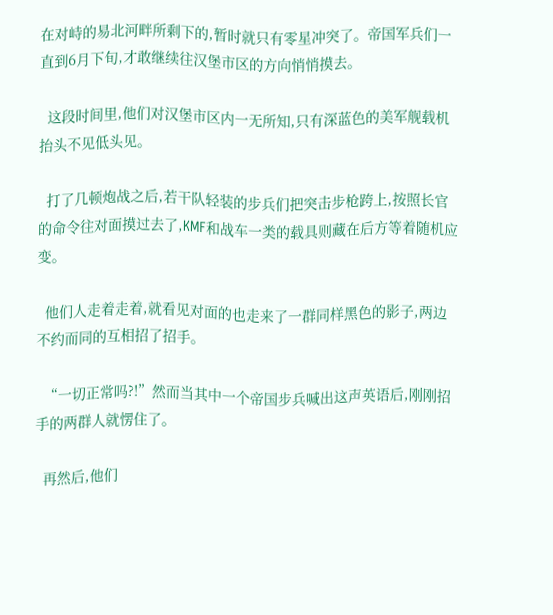在对峙的易北河畔所剩下的,暂时就只有零星冲突了。帝国军兵们一直到6月下旬,才敢继续往汉堡市区的方向悄悄摸去。

  这段时间里,他们对汉堡市区内一无所知,只有深蓝色的美军舰载机抬头不见低头见。

  打了几顿炮战之后,若干队轻装的步兵们把突击步枪跨上,按照长官的命令往对面摸过去了,KMF和战车一类的载具则藏在后方等着随机应变。

  他们人走着走着,就看见对面的也走来了一群同样黑色的影子,两边不约而同的互相招了招手。

  “一切正常吗?!”然而当其中一个帝国步兵喊出这声英语后,刚刚招手的两群人就愣住了。

  再然后,他们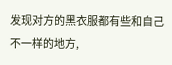发现对方的黑衣服都有些和自己不一样的地方,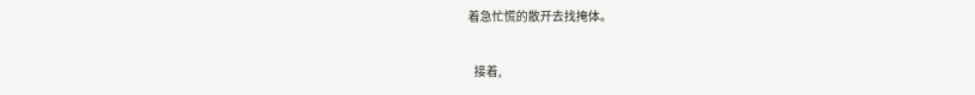着急忙慌的散开去找掩体。

  接着,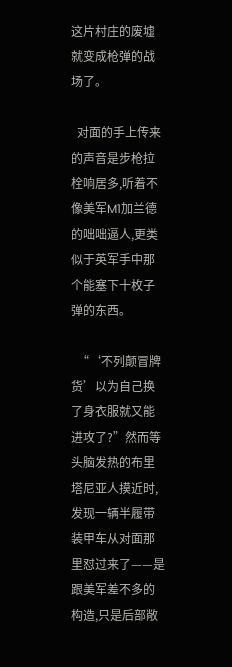这片村庄的废墟就变成枪弹的战场了。

  对面的手上传来的声音是步枪拉栓响居多,听着不像美军M1加兰德的咄咄逼人,更类似于英军手中那个能塞下十枚子弹的东西。

  “‘不列颠冒牌货’以为自己换了身衣服就又能进攻了?”然而等头脑发热的布里塔尼亚人摸近时,发现一辆半履带装甲车从对面那里怼过来了——是跟美军差不多的构造,只是后部敞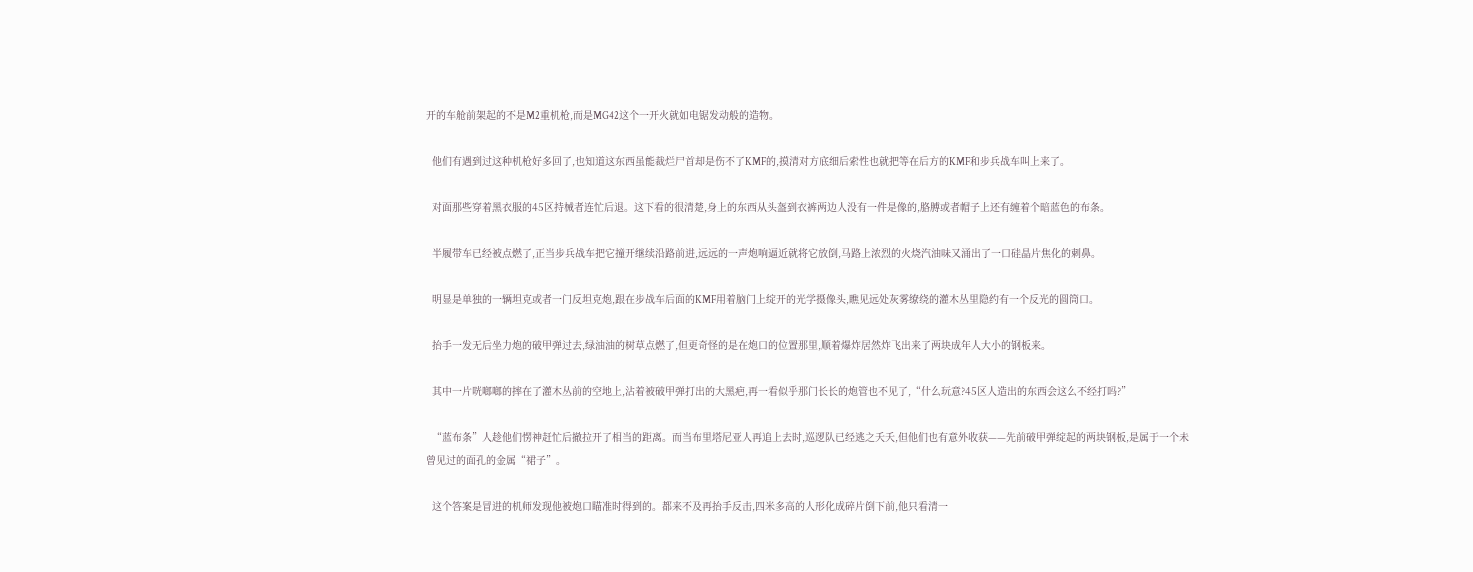开的车舱前架起的不是M2重机枪,而是MG42这个一开火就如电锯发动般的造物。

  他们有遇到过这种机枪好多回了,也知道这东西虽能裁烂尸首却是伤不了KMF的,摸清对方底细后索性也就把等在后方的KMF和步兵战车叫上来了。

  对面那些穿着黑衣服的45区持械者连忙后退。这下看的很清楚,身上的东西从头盔到衣裤两边人没有一件是像的,胳膊或者帽子上还有缠着个暗蓝色的布条。

  半履带车已经被点燃了,正当步兵战车把它撞开继续沿路前进,远远的一声炮响逼近就将它放倒,马路上浓烈的火烧汽油味又涌出了一口硅晶片焦化的刺鼻。

  明显是单独的一辆坦克或者一门反坦克炮,跟在步战车后面的KMF用着脑门上绽开的光学摄像头,瞧见远处灰雾缭绕的灌木丛里隐约有一个反光的圆筒口。

  抬手一发无后坐力炮的破甲弹过去,绿油油的树草点燃了,但更奇怪的是在炮口的位置那里,顺着爆炸居然炸飞出来了两块成年人大小的钢板来。

  其中一片咣啷啷的摔在了灌木丛前的空地上,沾着被破甲弹打出的大黑疤,再一看似乎那门长长的炮管也不见了,“什么玩意?45区人造出的东西会这么不经打吗?”

  “蓝布条”人趁他们愣神赶忙后撤拉开了相当的距离。而当布里塔尼亚人再追上去时,巡逻队已经逃之夭夭,但他们也有意外收获——先前破甲弹绽起的两块钢板,是属于一个未曾见过的面孔的金属“裙子”。

  这个答案是冒进的机师发现他被炮口瞄准时得到的。都来不及再抬手反击,四米多高的人形化成碎片倒下前,他只看清一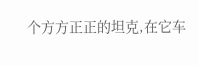个方方正正的坦克,在它车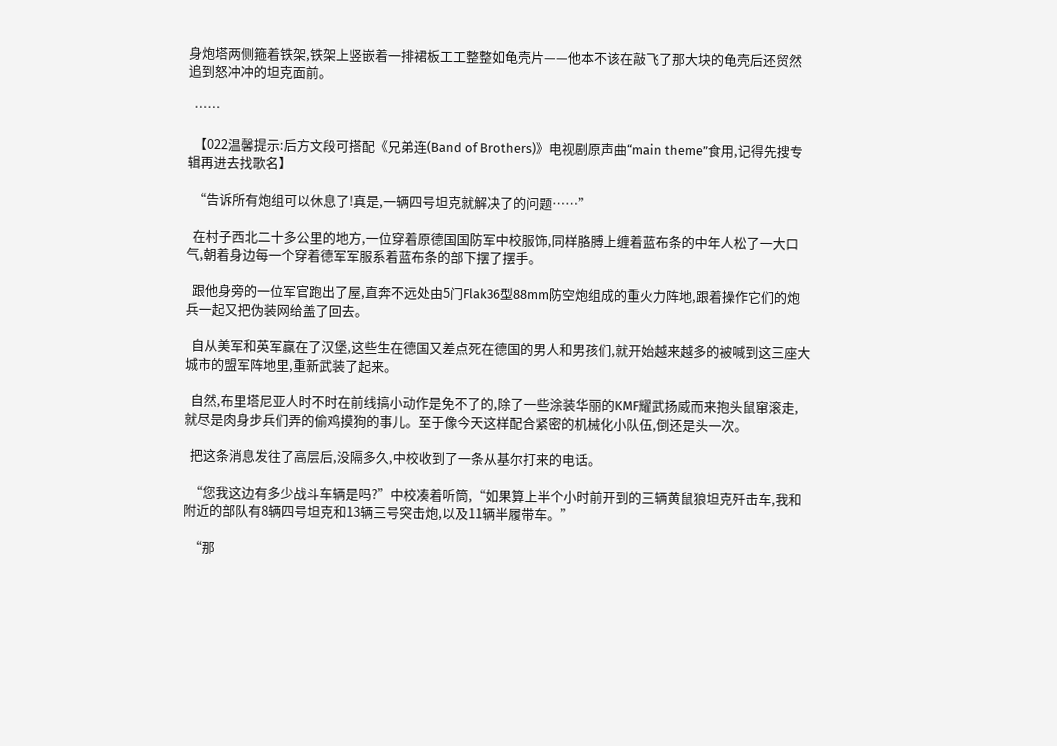身炮塔两侧箍着铁架,铁架上竖嵌着一排裙板工工整整如龟壳片——他本不该在敲飞了那大块的龟壳后还贸然追到怒冲冲的坦克面前。

  ……

  【022温馨提示:后方文段可搭配《兄弟连(Band of Brothers)》电视剧原声曲“main theme”食用,记得先搜专辑再进去找歌名】

  “告诉所有炮组可以休息了!真是,一辆四号坦克就解决了的问题……”

  在村子西北二十多公里的地方,一位穿着原德国国防军中校服饰,同样胳膊上缠着蓝布条的中年人松了一大口气,朝着身边每一个穿着德军军服系着蓝布条的部下摆了摆手。

  跟他身旁的一位军官跑出了屋,直奔不远处由5门Flak36型88mm防空炮组成的重火力阵地,跟着操作它们的炮兵一起又把伪装网给盖了回去。

  自从美军和英军赢在了汉堡,这些生在德国又差点死在德国的男人和男孩们,就开始越来越多的被喊到这三座大城市的盟军阵地里,重新武装了起来。

  自然,布里塔尼亚人时不时在前线搞小动作是免不了的,除了一些涂装华丽的KMF耀武扬威而来抱头鼠窜滚走,就尽是肉身步兵们弄的偷鸡摸狗的事儿。至于像今天这样配合紧密的机械化小队伍,倒还是头一次。

  把这条消息发往了高层后,没隔多久,中校收到了一条从基尔打来的电话。

  “您我这边有多少战斗车辆是吗?”中校凑着听筒,“如果算上半个小时前开到的三辆黄鼠狼坦克歼击车,我和附近的部队有8辆四号坦克和13辆三号突击炮,以及11辆半履带车。”

  “那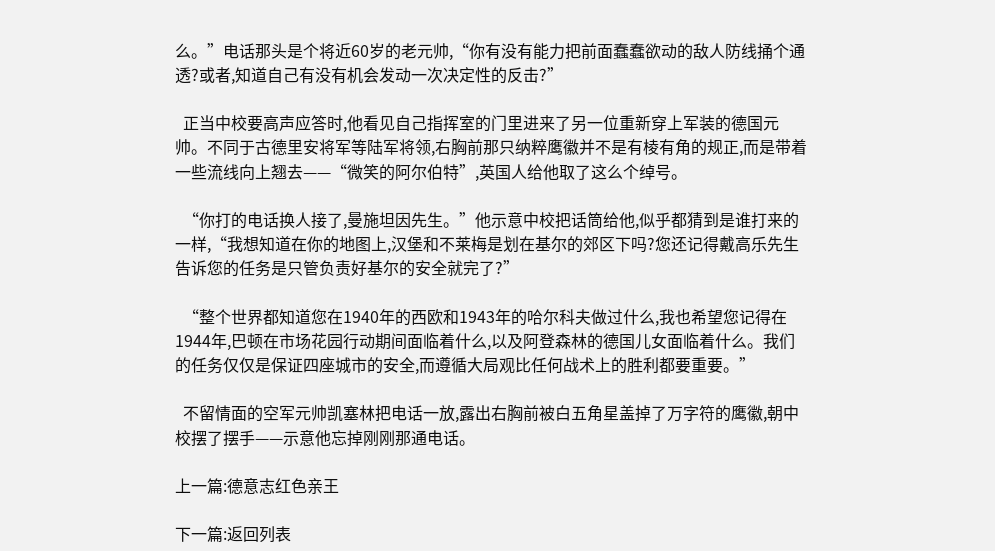么。”电话那头是个将近60岁的老元帅,“你有没有能力把前面蠢蠢欲动的敌人防线捅个通透?或者,知道自己有没有机会发动一次决定性的反击?”

  正当中校要高声应答时,他看见自己指挥室的门里进来了另一位重新穿上军装的德国元帅。不同于古德里安将军等陆军将领,右胸前那只纳粹鹰徽并不是有棱有角的规正,而是带着一些流线向上翘去——“微笑的阿尔伯特”,英国人给他取了这么个绰号。

  “你打的电话换人接了,曼施坦因先生。”他示意中校把话筒给他,似乎都猜到是谁打来的一样,“我想知道在你的地图上,汉堡和不莱梅是划在基尔的郊区下吗?您还记得戴高乐先生告诉您的任务是只管负责好基尔的安全就完了?”

  “整个世界都知道您在1940年的西欧和1943年的哈尔科夫做过什么,我也希望您记得在1944年,巴顿在市场花园行动期间面临着什么,以及阿登森林的德国儿女面临着什么。我们的任务仅仅是保证四座城市的安全,而遵循大局观比任何战术上的胜利都要重要。”

  不留情面的空军元帅凯塞林把电话一放,露出右胸前被白五角星盖掉了万字符的鹰徽,朝中校摆了摆手——示意他忘掉刚刚那通电话。

上一篇:德意志红色亲王

下一篇:返回列表